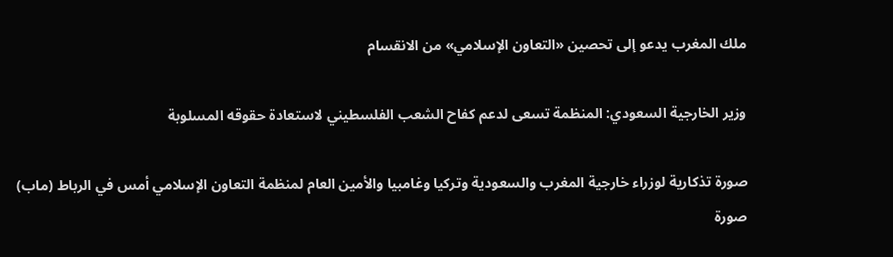ملك المغرب يدعو إلى تحصين «التعاون الإسلامي» من الانقسام

وزير الخارجية السعودي: المنظمة تسعى لدعم كفاح الشعب الفلسطيني لاستعادة حقوقه المسلوبة

صورة تذكارية لوزراء خارجية المغرب والسعودية وتركيا وغامبيا والأمين العام لمنظمة التعاون الإسلامي أمس في الرباط (ماب)
صورة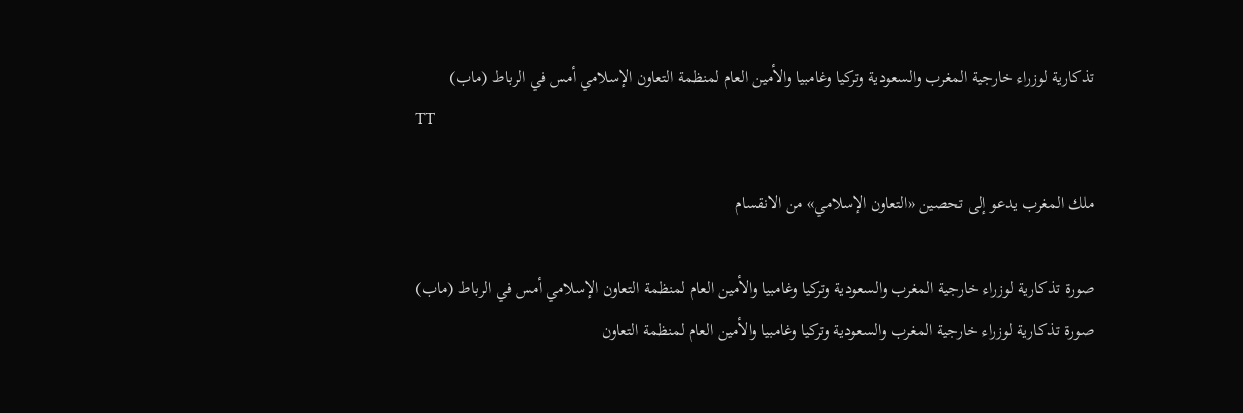تذكارية لوزراء خارجية المغرب والسعودية وتركيا وغامبيا والأمين العام لمنظمة التعاون الإسلامي أمس في الرباط (ماب)
TT

ملك المغرب يدعو إلى تحصين «التعاون الإسلامي» من الانقسام

صورة تذكارية لوزراء خارجية المغرب والسعودية وتركيا وغامبيا والأمين العام لمنظمة التعاون الإسلامي أمس في الرباط (ماب)
صورة تذكارية لوزراء خارجية المغرب والسعودية وتركيا وغامبيا والأمين العام لمنظمة التعاون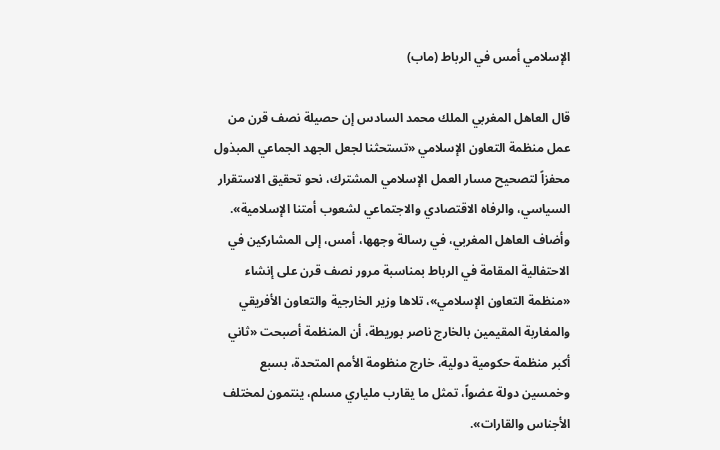الإسلامي أمس في الرباط (ماب)

قال العاهل المغربي الملك محمد السادس إن حصيلة نصف قرن من عمل منظمة التعاون الإسلامي «تستحثنا لجعل الجهد الجماعي المبذول محفزاً لتصحيح مسار العمل الإسلامي المشترك، نحو تحقيق الاستقرار السياسي، والرفاه الاقتصادي والاجتماعي لشعوب أمتنا الإسلامية».
وأضاف العاهل المغربي، في رسالة وجهها، أمس، إلى المشاركين في الاحتفالية المقامة في الرباط بمناسبة مرور نصف قرن على إنشاء «منظمة التعاون الإسلامي»، تلاها وزير الخارجية والتعاون الأفريقي والمغاربة المقيمين بالخارج ناصر بوريطة، أن المنظمة أصبحت «ثاني أكبر منظمة حكومية دولية، خارج منظومة الأمم المتحدة، بسبع وخمسين دولة عضواً، تمثل ما يقارب ملياري مسلم، ينتمون لمختلف الأجناس والقارات».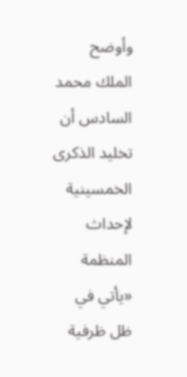وأوضح الملك محمد السادس أن تخليد الذكرى الخمسينية لإحداث المنظمة «يأتي في ظل ظرفية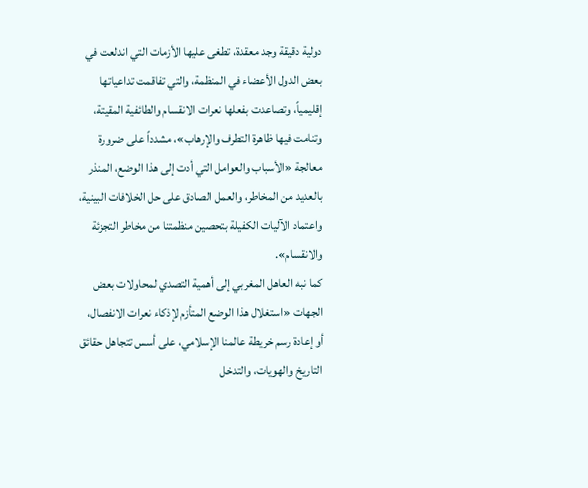دولية دقيقة وجد معقدة، تطغى عليها الأزمات التي اندلعت في بعض الدول الأعضاء في المنظمة، والتي تفاقمت تداعياتها إقليمياً، وتصاعدت بفعلها نعرات الانقسام والطائفية المقيتة، وتنامت فيها ظاهرة التطرف والإرهاب»، مشدداً على ضرورة معالجة «الأسباب والعوامل التي أدت إلى هذا الوضع، المنذر بالعديد من المخاطر، والعمل الصادق على حل الخلافات البينية، واعتماد الآليات الكفيلة بتحصين منظمتنا من مخاطر التجزئة والانقسام».
كما نبه العاهل المغربي إلى أهمية التصدي لمحاولات بعض الجهات «استغلال هذا الوضع المتأزم لإذكاء نعرات الانفصال، أو إعادة رسم خريطة عالمنا الإسلامي، على أسس تتجاهل حقائق التاريخ والهويات، والتدخل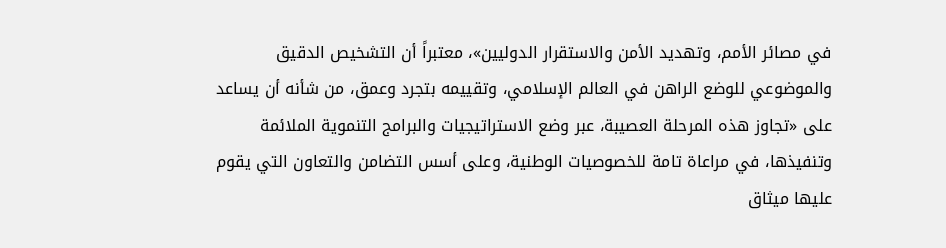في مصائر الأمم، وتهديد الأمن والاستقرار الدوليين»، معتبراً أن التشخيص الدقيق والموضوعي للوضع الراهن في العالم الإسلامي، وتقييمه بتجرد وعمق، من شأنه أن يساعد على «تجاوز هذه المرحلة العصيبة، عبر وضع الاستراتيجيات والبرامج التنموية الملائمة وتنفيذها، في مراعاة تامة للخصوصيات الوطنية، وعلى أسس التضامن والتعاون التي يقوم عليها ميثاق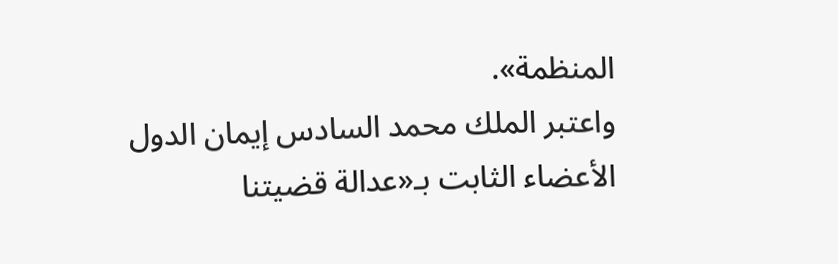المنظمة».
واعتبر الملك محمد السادس إيمان الدول الأعضاء الثابت بـ«عدالة قضيتنا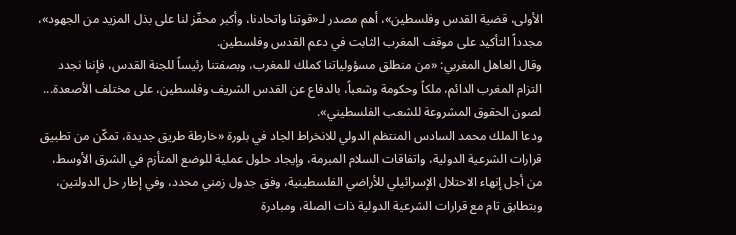الأولى، قضية القدس وفلسطين»، أهم مصدر لـ«قوتنا واتحادنا، وأكبر محفّز لنا على بذل المزيد من الجهود»، مجدداً التأكيد على موقف المغرب الثابت في دعم القدس وفلسطين.
وقال العاهل المغربي: «من منطلق مسؤولياتنا كملك للمغرب، وبصفتنا رئيساً للجنة القدس، فإننا نجدد التزام المغرب الدائم، ملكاً وحكومة وشعباً، بالدفاع عن القدس الشريف وفلسطين، على مختلف الأصعدة... لصون الحقوق المشروعة للشعب الفلسطيني».
ودعا الملك محمد السادس المنتظم الدولي للانخراط الجاد في بلورة «خارطة طريق جديدة، تمكّن من تطبيق قرارات الشرعية الدولية، واتفاقات السلام المبرمة، وإيجاد حلول عملية للوضع المتأزم في الشرق الأوسط، من أجل إنهاء الاحتلال الإسرائيلي للأراضي الفلسطينية، وفق جدول زمني محدد، وفي إطار حل الدولتين، وبتطابق تام مع قرارات الشرعية الدولية ذات الصلة، ومبادرة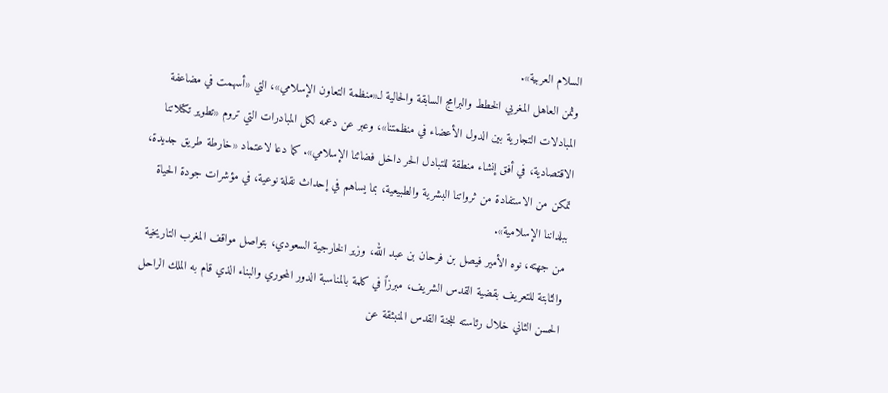السلام العربية».
وثمن العاهل المغربي الخطط والبرامج السابقة والحالية لـ«منظمة التعاون الإسلامي»، التي «أسهمت في مضاعفة المبادلات التجارية بين الدول الأعضاء في منظمتنا»، وعبر عن دعمه لكل المبادرات التي تروم «تطوير تكتلاتنا الاقتصادية، في أفق إنشاء منطقة للتبادل الحر داخل فضائنا الإسلامي». كما دعا لاعتماد «خارطة طريق جديدة، تمكن من الاستفادة من ثرواتنا البشرية والطبيعية، بما يساهم في إحداث نقلة نوعية، في مؤشرات جودة الحياة ببلداننا الإسلامية».
من جهته، نوه الأمير فيصل بن فرحان بن عبد الله، وزير الخارجية السعودي، بتواصل مواقف المغرب التاريخية والثابتة للتعريف بقضية القدس الشريف، مبرزاً في كلمة بالمناسبة الدور المحوري والبناء الذي قام به الملك الراحل الحسن الثاني خلال رئاسته للجنة القدس المنبثقة عن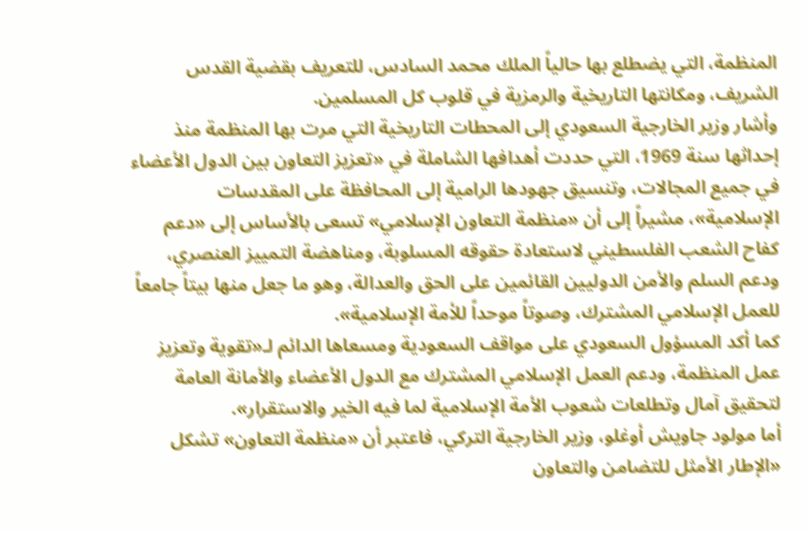المنظمة، التي يضطلع بها حالياً الملك محمد السادس، للتعريف بقضية القدس الشريف، ومكانتها التاريخية والرمزية في قلوب كل المسلمين.
وأشار وزير الخارجية السعودي إلى المحطات التاريخية التي مرت بها المنظمة منذ إحداثها سنة 1969، التي حددت أهدافها الشاملة في «تعزيز التعاون بين الدول الأعضاء في جميع المجالات، وتنسيق جهودها الرامية إلى المحافظة على المقدسات الإسلامية»، مشيراً إلى أن «منظمة التعاون الإسلامي» تسعى بالأساس إلى «دعم كفاح الشعب الفلسطيني لاستعادة حقوقه المسلوبة، ومناهضة التمييز العنصري، ودعم السلم والأمن الدوليين القائمين على الحق والعدالة، وهو ما جعل منها بيتاً جامعاً للعمل الإسلامي المشترك، وصوتاً موحداً للأمة الإسلامية».
كما أكد المسؤول السعودي على مواقف السعودية ومسعاها الدائم لـ«تقوية وتعزيز عمل المنظمة، ودعم العمل الإسلامي المشترك مع الدول الأعضاء والأمانة العامة لتحقيق آمال وتطلعات شعوب الأمة الإسلامية لما فيه الخير والاستقرار».
أما مولود جاويش أوغلو، وزير الخارجية التركي، فاعتبر أن «منظمة التعاون» تشكل «الإطار الأمثل للتضامن والتعاون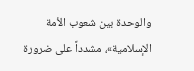والوحدة بين شعوب الأمة الإسلامية»، مشدداً على ضرورة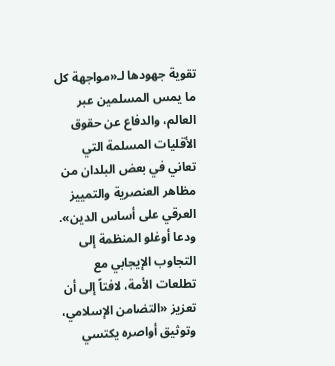تقوية جهودها لـ«مواجهة كل ما يمس المسلمين عبر العالم، والدفاع عن حقوق الأقليات المسلمة التي تعاني في بعض البلدان من مظاهر العنصرية والتمييز العرقي على أساس الدين».
ودعا أوغلو المنظمة إلى التجاوب الإيجابي مع تطلعات الأمة، لافتاً إلى أن تعزيز «التضامن الإسلامي، وتوثيق أواصره يكتسي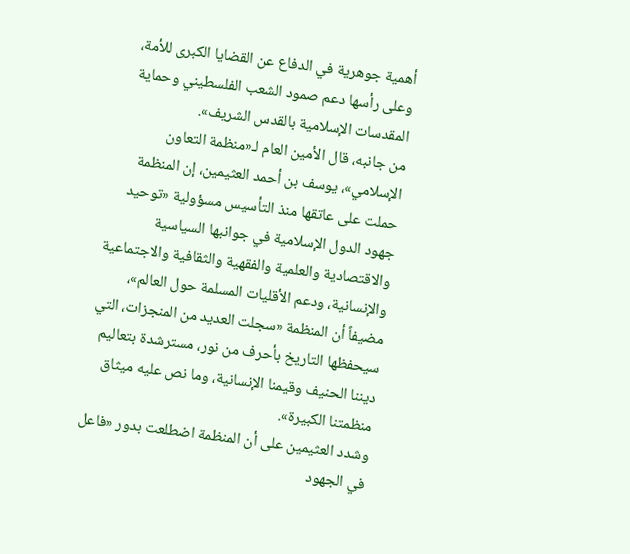أهمية جوهرية في الدفاع عن القضايا الكبرى للأمة، وعلى رأسها دعم صمود الشعب الفلسطيني وحماية المقدسات الإسلامية بالقدس الشريف».
من جانبه، قال الأمين العام لـ«منظمة التعاون الإسلامي»، يوسف بن أحمد العثيمين، إن المنظمة حملت على عاتقها منذ التأسيس مسؤولية «توحيد جهود الدول الإسلامية في جوانبها السياسية والاقتصادية والعلمية والفقهية والثقافية والاجتماعية والإنسانية، ودعم الأقليات المسلمة حول العالم»، مضيفاً أن المنظمة «سجلت العديد من المنجزات، التي سيحفظها التاريخ بأحرف من نور، مسترشدة بتعاليم ديننا الحنيف وقيمنا الإنسانية، وما نص عليه ميثاق منظمتنا الكبيرة».
وشدد العثيمين على أن المنظمة اضطلعت بدور «فاعل في الجهود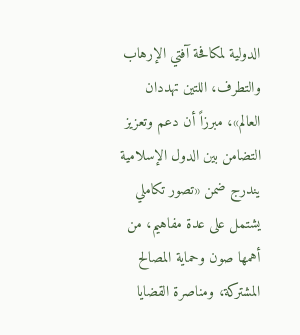الدولية لمكافحة آفتي الإرهاب والتطرف، اللتين تهددان العالم»، مبرزاً أن دعم وتعزيز التضامن بين الدول الإسلامية يندرج ضمن «تصور تكاملي يشتمل على عدة مفاهيم، من أهمها صون وحماية المصالح المشتركة، ومناصرة القضايا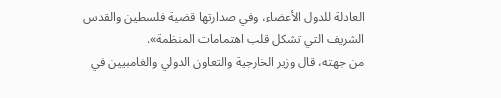العادلة للدول الأعضاء، وفي صدارتها قضية فلسطين والقدس الشريف التي تشكل قلب اهتمامات المنظمة».
من جهته، قال وزير الخارجية والتعاون الدولي والغامبيين في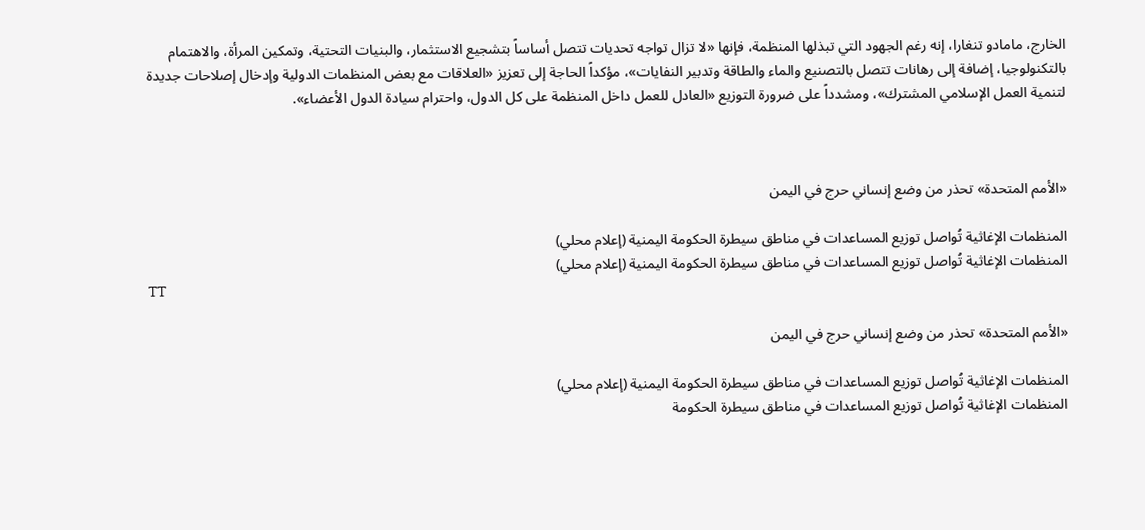الخارج، مامادو تنغارا، إنه رغم الجهود التي تبذلها المنظمة، فإنها «لا تزال تواجه تحديات تتصل أساساً بتشجيع الاستثمار، والبنيات التحتية، وتمكين المرأة، والاهتمام بالتكنولوجيا، إضافة إلى رهانات تتصل بالتصنيع والماء والطاقة وتدبير النفايات»، مؤكداً الحاجة إلى تعزيز «العلاقات مع بعض المنظمات الدولية وإدخال إصلاحات جديدة لتنمية العمل الإسلامي المشترك»، ومشدداً على ضرورة التوزيع «العادل للعمل داخل المنظمة على كل الدول، واحترام سيادة الدول الأعضاء».



«الأمم المتحدة» تحذر من وضع إنساني حرج في اليمن

المنظمات الإغاثية تُواصل توزيع المساعدات في مناطق سيطرة الحكومة اليمنية (إعلام محلي)
المنظمات الإغاثية تُواصل توزيع المساعدات في مناطق سيطرة الحكومة اليمنية (إعلام محلي)
TT

«الأمم المتحدة» تحذر من وضع إنساني حرج في اليمن

المنظمات الإغاثية تُواصل توزيع المساعدات في مناطق سيطرة الحكومة اليمنية (إعلام محلي)
المنظمات الإغاثية تُواصل توزيع المساعدات في مناطق سيطرة الحكومة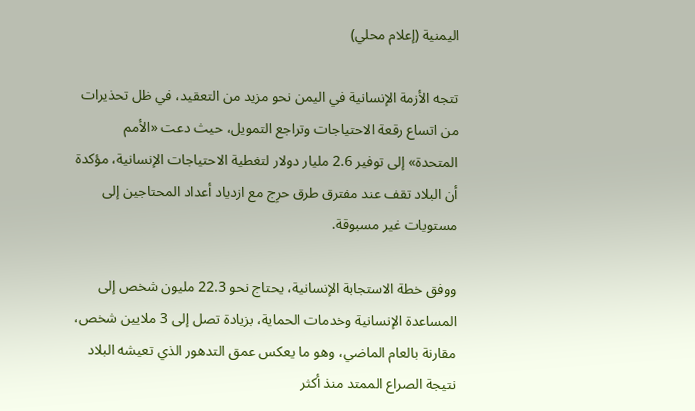اليمنية (إعلام محلي)

تتجه الأزمة الإنسانية في اليمن نحو مزيد من التعقيد، في ظل تحذيرات من اتساع رقعة الاحتياجات وتراجع التمويل، حيث دعت «الأمم المتحدة» إلى توفير 2.6 مليار دولار لتغطية الاحتياجات الإنسانية، مؤكدة أن البلاد تقف عند مفترق طرق حرِج مع ازدياد أعداد المحتاجين إلى مستويات غير مسبوقة.

ووفق خطة الاستجابة الإنسانية، يحتاج نحو 22.3 مليون شخص إلى المساعدة الإنسانية وخدمات الحماية، بزيادة تصل إلى 3 ملايين شخص، مقارنة بالعام الماضي، وهو ما يعكس عمق التدهور الذي تعيشه البلاد نتيجة الصراع الممتد منذ أكثر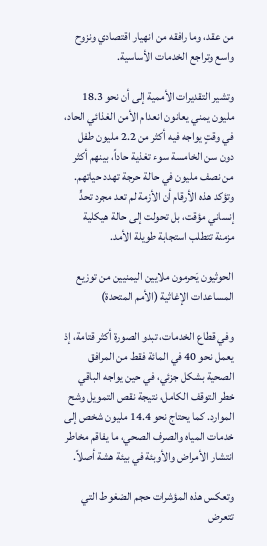من عقد، وما رافقه من انهيار اقتصادي ونزوح واسع وتراجع الخدمات الأساسية.

وتشير التقديرات الأممية إلى أن نحو 18.3 مليون يمني يعانون انعدام الأمن الغذائي الحاد، في وقتٍ يواجه فيه أكثر من 2.2 مليون طفل دون سن الخامسة سوء تغذية حاداً، بينهم أكثر من نصف مليون في حالة حرجة تهدد حياتهم. وتؤكد هذه الأرقام أن الأزمة لم تعد مجرد تحدٍّ إنساني مؤقت، بل تحولت إلى حالة هيكلية مزمنة تتطلب استجابة طويلة الأمد.

الحوثيون يَحرمون ملايين اليمنيين من توزيع المساعدات الإغاثية (الأمم المتحدة)

وفي قطاع الخدمات، تبدو الصورة أكثر قتامة، إذ يعمل نحو 40 في المائة فقط من المرافق الصحية بشكل جزئي، في حين يواجه الباقي خطر التوقف الكامل، نتيجة نقص التمويل وشح الموارد. كما يحتاج نحو 14.4 مليون شخص إلى خدمات المياه والصرف الصحي، ما يفاقم مخاطر انتشار الأمراض والأوبئة في بيئة هشة أصلاً.

وتعكس هذه المؤشرات حجم الضغوط التي تتعرض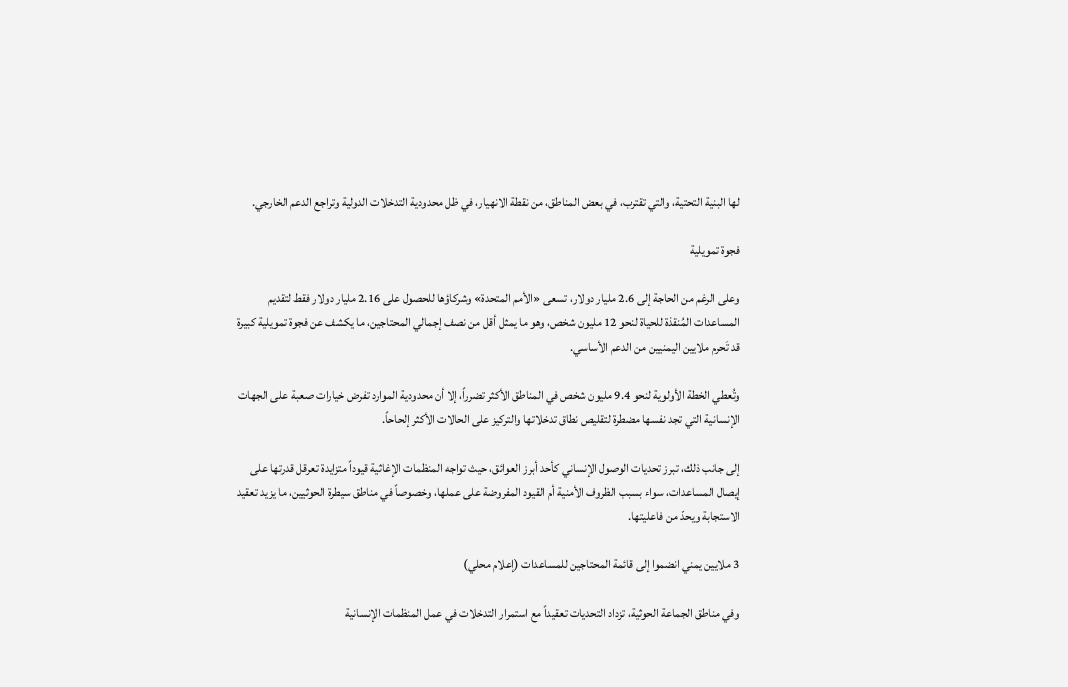لها البنية التحتية، والتي تقترب، في بعض المناطق، من نقطة الانهيار، في ظل محدودية التدخلات الدولية وتراجع الدعم الخارجي.

فجوة تمويلية

وعلى الرغم من الحاجة إلى 2.6 مليار دولار، تسعى «الأمم المتحدة» وشركاؤها للحصول على 2.16 مليار دولار فقط لتقديم المساعدات المُنقذة للحياة لنحو 12 مليون شخص، وهو ما يمثل أقل من نصف إجمالي المحتاجين، ما يكشف عن فجوة تمويلية كبيرة قد تَحرم ملايين اليمنيين من الدعم الأساسي.

وتُعطي الخطة الأولوية لنحو 9.4 مليون شخص في المناطق الأكثر تضرراً، إلا أن محدودية الموارد تفرض خيارات صعبة على الجهات الإنسانية التي تجد نفسها مضطرة لتقليص نطاق تدخلاتها والتركيز على الحالات الأكثر إلحاحاً.

إلى جانب ذلك، تبرز تحديات الوصول الإنساني كأحد أبرز العوائق، حيث تواجه المنظمات الإغاثية قيوداً متزايدة تعرقل قدرتها على إيصال المساعدات، سواء بسبب الظروف الأمنية أم القيود المفروضة على عملها، وخصوصاً في مناطق سيطرة الحوثيين، ما يزيد تعقيد الاستجابة ويحدّ من فاعليتها.

3 ملايين يمني انضموا إلى قائمة المحتاجين للمساعدات (إعلام محلي)

وفي مناطق الجماعة الحوثية، تزداد التحديات تعقيداً مع استمرار التدخلات في عمل المنظمات الإنسانية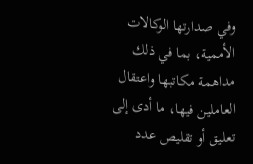وفي صدارتها الوكالات الأممية، بما في ذلك مداهمة مكاتبها واعتقال العاملين فيها، ما أدى إلى تعليق أو تقليص عدد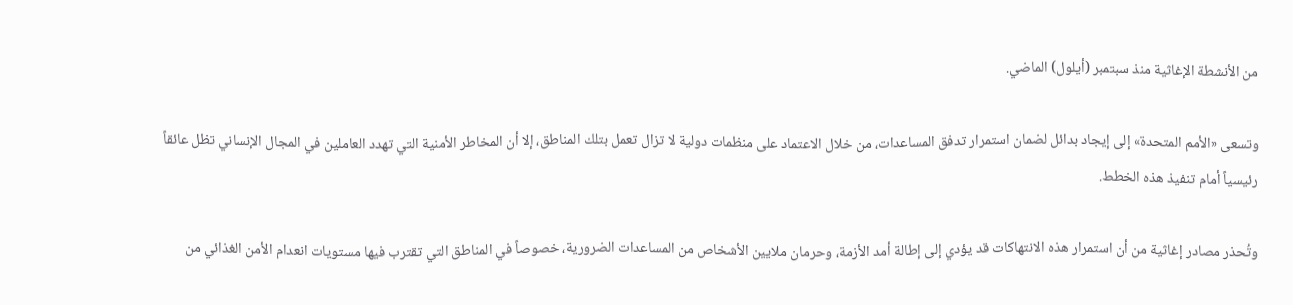من الأنشطة الإغاثية منذ سبتمبر (أيلول) الماضي.

وتسعى «الأمم المتحدة» إلى إيجاد بدائل لضمان استمرار تدفق المساعدات، من خلال الاعتماد على منظمات دولية لا تزال تعمل بتلك المناطق، إلا أن المخاطر الأمنية التي تهدد العاملين في المجال الإنساني تظل عائقاً رئيسياً أمام تنفيذ هذه الخطط.

وتُحذر مصادر إغاثية من أن استمرار هذه الانتهاكات قد يؤدي إلى إطالة أمد الأزمة، وحرمان ملايين الأشخاص من المساعدات الضرورية، خصوصاً في المناطق التي تقترب فيها مستويات انعدام الأمن الغذائي من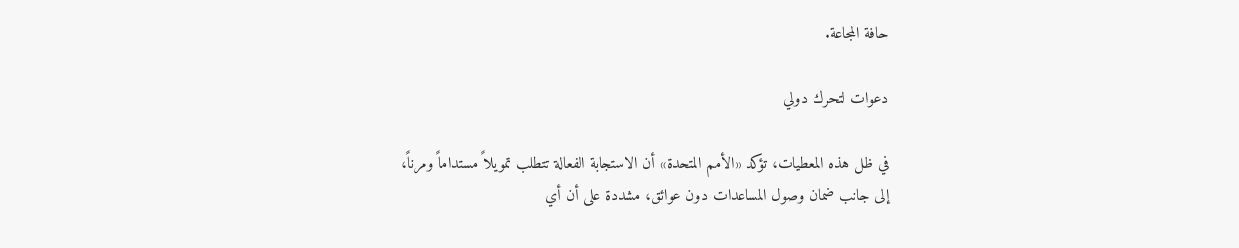حافة المجاعة.

دعوات لتحرك دولي

في ظل هذه المعطيات، تؤكد «الأمم المتحدة» أن الاستجابة الفعالة تتطلب تمويلاً مستداماً ومرناً، إلى جانب ضمان وصول المساعدات دون عوائق، مشددة على أن أي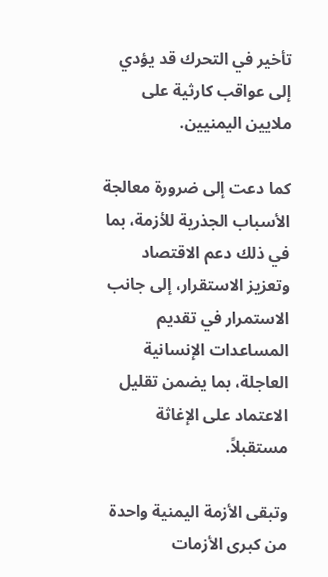تأخير في التحرك قد يؤدي إلى عواقب كارثية على ملايين اليمنيين.

كما دعت إلى ضرورة معالجة الأسباب الجذرية للأزمة، بما في ذلك دعم الاقتصاد وتعزيز الاستقرار، إلى جانب الاستمرار في تقديم المساعدات الإنسانية العاجلة، بما يضمن تقليل الاعتماد على الإغاثة مستقبلاً.

وتبقى الأزمة اليمنية واحدة من كبرى الأزمات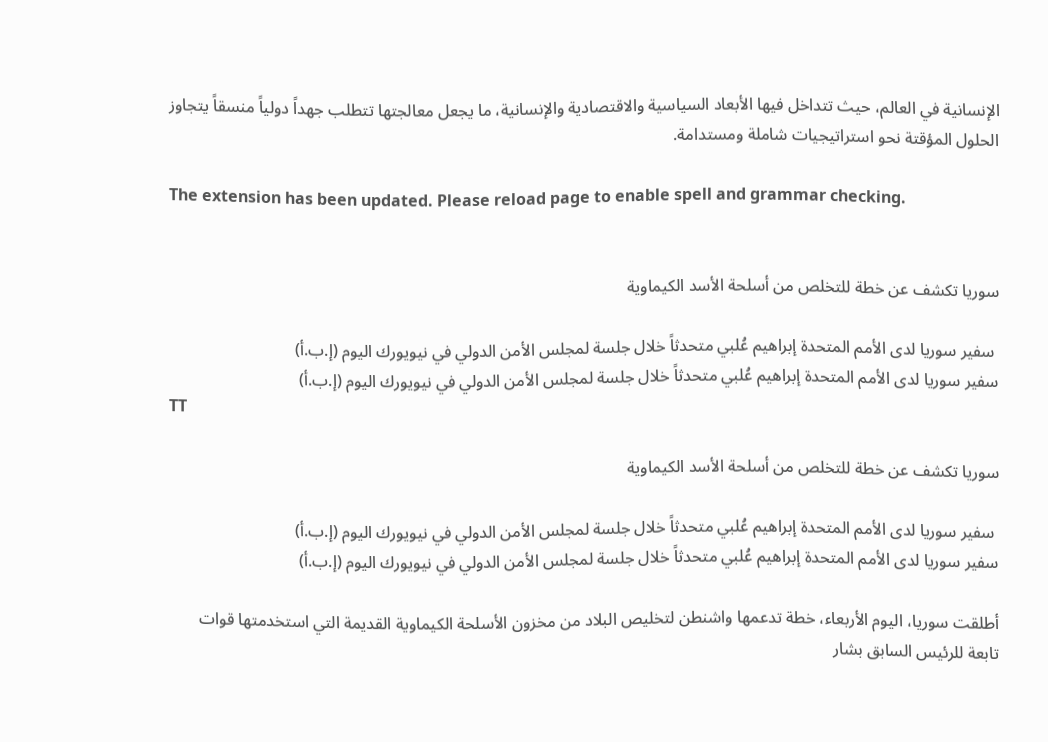الإنسانية في العالم، حيث تتداخل فيها الأبعاد السياسية والاقتصادية والإنسانية، ما يجعل معالجتها تتطلب جهداً دولياً منسقاً يتجاوز الحلول المؤقتة نحو استراتيجيات شاملة ومستدامة.

The extension has been updated. Please reload page to enable spell and grammar checking.


سوريا تكشف عن خطة للتخلص من أسلحة الأسد الكيماوية

 سفير سوريا لدى الأمم المتحدة إبراهيم عُلبي متحدثاً خلال جلسة لمجلس الأمن الدولي في نيويورك اليوم (إ.ب.أ)
سفير سوريا لدى الأمم المتحدة إبراهيم عُلبي متحدثاً خلال جلسة لمجلس الأمن الدولي في نيويورك اليوم (إ.ب.أ)
TT

سوريا تكشف عن خطة للتخلص من أسلحة الأسد الكيماوية

 سفير سوريا لدى الأمم المتحدة إبراهيم عُلبي متحدثاً خلال جلسة لمجلس الأمن الدولي في نيويورك اليوم (إ.ب.أ)
سفير سوريا لدى الأمم المتحدة إبراهيم عُلبي متحدثاً خلال جلسة لمجلس الأمن الدولي في نيويورك اليوم (إ.ب.أ)

أطلقت سوريا، اليوم الأربعاء، ‌خطة تدعمها واشنطن لتخليص البلاد من مخزون الأسلحة الكيماوية القديمة التي استخدمتها قوات تابعة للرئيس السابق بشار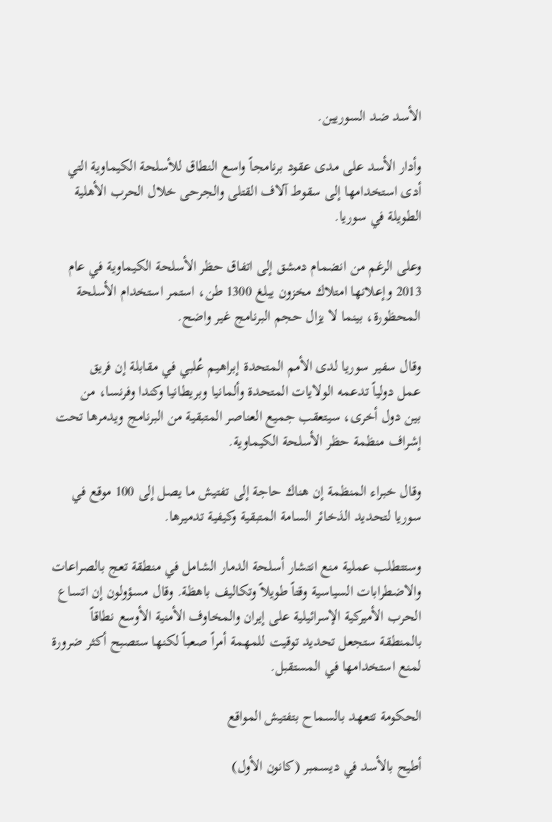الأسد ضد السوريين.

وأدار الأسد على مدى عقود برنامجاً واسع النطاق للأسلحة الكيماوية التي أدى استخدامها إلى سقوط آلاف القتلى والجرحى خلال الحرب الأهلية الطويلة في سوريا.

وعلى الرغم من انضمام دمشق إلى اتفاق حظر الأسلحة الكيماوية في عام 2013 وإعلانها امتلاك مخزون يبلغ 1300 طن، استمر استخدام الأسلحة المحظورة، بينما لا يزال حجم البرنامج غير واضح.

وقال سفير سوريا لدى الأمم المتحدة إبراهيم عُلبي في مقابلة إن فريق عمل ‌دولياً تدعمه الولايات ‌المتحدة وألمانيا وبريطانيا وكندا وفرنسا، من بين ‌دول أخرى، سيتعقب جميع العناصر المتبقية من البرنامج ويدمرها تحت إشراف منظمة حظر الأسلحة الكيماوية.

وقال خبراء المنظمة إن هناك حاجة إلى تفتيش ما يصل إلى 100 موقع في سوريا لتحديد الذخائر السامة المتبقية وكيفية تدميرها.

وستتطلب عملية منع انتشار أسلحة الدمار الشامل في منطقة تعج بالصراعات والاضطرابات السياسية وقتاً طويلاً وتكاليف باهظة. وقال مسؤولون إن اتساع الحرب الأميركية الإسرائيلية على إيران والمخاوف الأمنية الأوسع نطاقاً بالمنطقة ‌ستجعل تحديد توقيت للمهمة أمراً ‌صعباً لكنها ستصبح أكثر ضرورة لمنع استخدامها في المستقبل.

الحكومة تتعهد ‌بالسماح بتفتيش المواقع

أطيح بالأسد في ديسمبر (كانون الأول)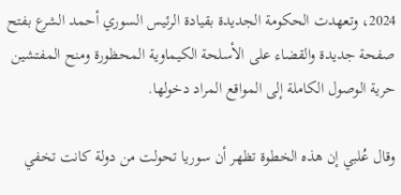2024، ‌وتعهدت الحكومة الجديدة بقيادة الرئيس السوري أحمد الشرع بفتح صفحة جديدة والقضاء على الأسلحة الكيماوية المحظورة ومنح المفتشين حرية الوصول الكاملة إلى المواقع المراد دخولها.

وقال عُلبي إن هذه الخطوة تظهر أن سوريا تحولت من دولة ‌كانت تخفي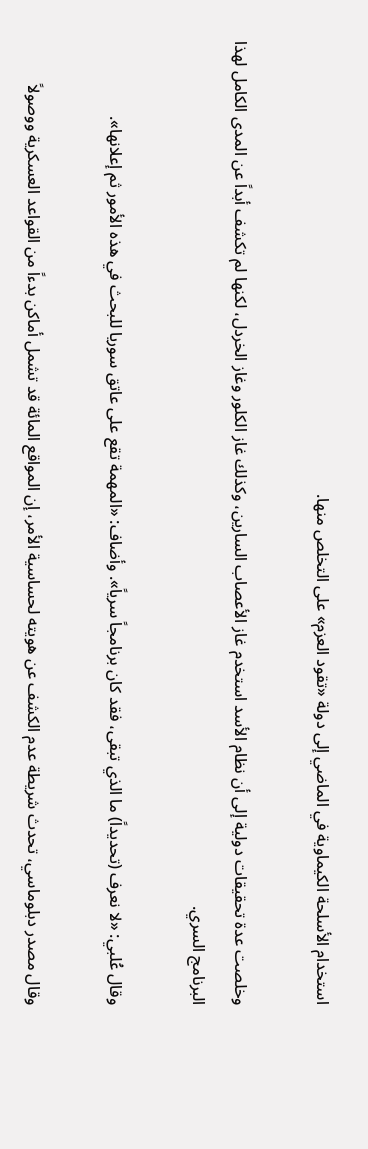استخدام الأسلحة الكيماوية في الماضي إلى دولة «تقود العزم» على التخلص منها.

وخلصت عدة تحقيقات دولية إلى أن نظام الأسد استخدم غاز الأعصاب السارين، وكذلك غاز الكلور وغاز الخردل، لكنها لم تكشف أبداً عن المدى الكامل لهذا البرنامج السري.

وقال عُلبي: «لا نعرف (تحديداً) ما الذي تبقى، فقد كان برنامجاً سرياً». وأضاف: «المهمة تقع على عاتق سوريا للبحث في هذه الأمور ثم إعلانها».

وقال مصدر دبلوماسي، تحدث شريطة عدم الكشف عن هويته لحساسية الأمر، إن المواقع المائة قد تشمل أماكن بدءاً من القواعد العسكرية ووصولاً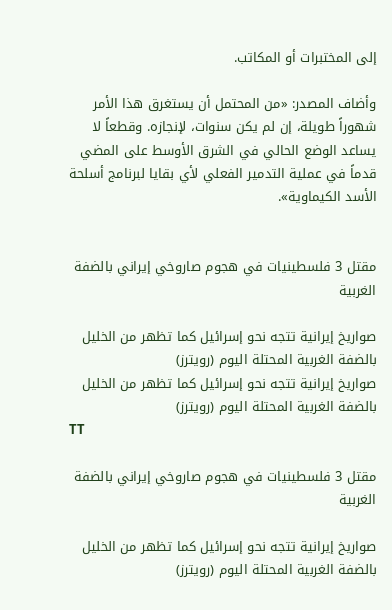إلى المختبرات أو المكاتب.

وأضاف المصدر: «من المحتمل أن يستغرق هذا الأمر شهوراً طويلة، إن لم يكن سنوات، لإنجازه. وقطعاً لا يساعد الوضع الحالي في الشرق الأوسط على المضي قدماً في عملية التدمير الفعلي لأي بقايا لبرنامج أسلحة الأسد الكيماوية».


مقتل 3 فلسطينيات في هجوم صاروخي إيراني بالضفة الغربية

صواريخ إيرانية تتجه نحو إسرائيل كما تظهر من الخليل بالضفة الغربية المحتلة اليوم (رويترز)
صواريخ إيرانية تتجه نحو إسرائيل كما تظهر من الخليل بالضفة الغربية المحتلة اليوم (رويترز)
TT

مقتل 3 فلسطينيات في هجوم صاروخي إيراني بالضفة الغربية

صواريخ إيرانية تتجه نحو إسرائيل كما تظهر من الخليل بالضفة الغربية المحتلة اليوم (رويترز)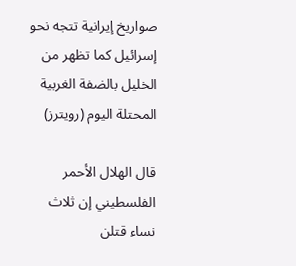صواريخ إيرانية تتجه نحو إسرائيل كما تظهر من الخليل بالضفة الغربية المحتلة اليوم (رويترز)

قال الهلال الأحمر الفلسطيني إن ثلاث نساء قتلن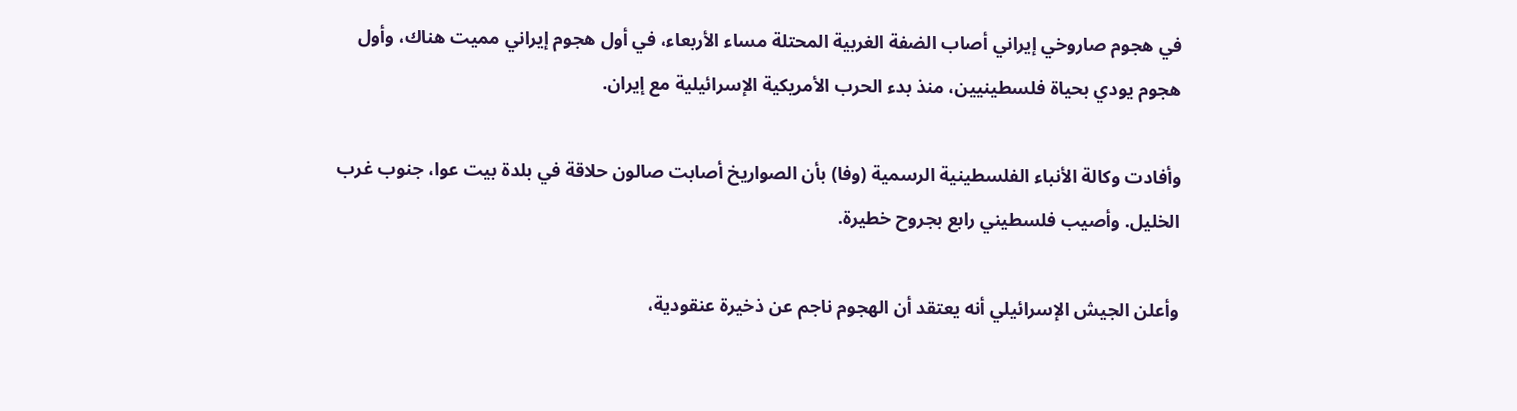في هجوم صاروخي إيراني أصاب الضفة الغربية المحتلة مساء الأربعاء، في أول هجوم إيراني مميت هناك، وأول هجوم يودي بحياة فلسطينيين، منذ بدء الحرب الأمريكية الإسرائيلية مع إيران.

وأفادت وكالة الأنباء الفلسطينية الرسمية (وفا) بأن الصواريخ أصابت صالون حلاقة في بلدة بيت عوا، جنوب غرب الخليل. وأصيب فلسطيني رابع بجروح خطيرة.

وأعلن الجيش الإسرائيلي أنه يعتقد أن الهجوم ناجم عن ذخيرة عنقودية،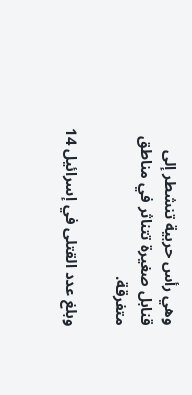وهي رأس حربية تنشطر إلى قنابل صغيرة تتناثر في مناطق متفرقة.

وبلغ عدد القتلى في إسرائيل 14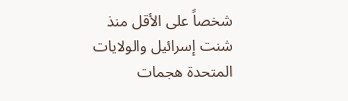شخصاً على الأقل منذ شنت إسرائيل والولايات المتحدة هجمات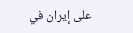على إيران في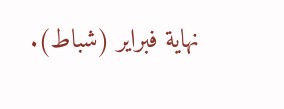نهاية فبراير (شباط).